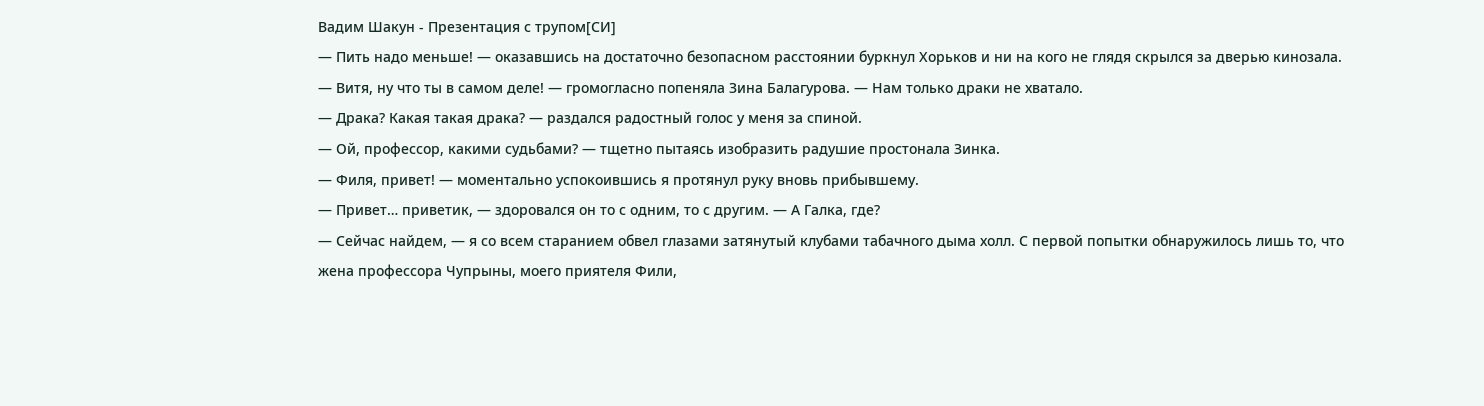Вадим Шакун - Презентация с трупом[СИ]
— Пить надо меньше! — оказавшись на достаточно безопасном расстоянии буркнул Хорьков и ни на кого не глядя скрылся за дверью кинозала.
— Витя, ну что ты в самом деле! — громогласно попеняла Зина Балагурова. — Нам только драки не хватало.
— Драка? Какая такая драка? — раздался радостный голос у меня за спиной.
— Ой, профессор, какими судьбами? — тщетно пытаясь изобразить радушие простонала Зинка.
— Филя, привет! — моментально успокоившись я протянул руку вновь прибывшему.
— Привет… приветик, — здоровался он то с одним, то с другим. — А Галка, где?
— Сейчас найдем, — я со всем старанием обвел глазами затянутый клубами табачного дыма холл. С первой попытки обнаружилось лишь то, что жена профессора Чупрыны, моего приятеля Фили,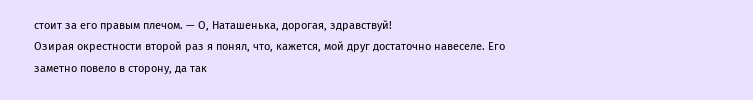стоит за его правым плечом. — О, Наташенька, дорогая, здравствуй!
Озирая окрестности второй раз я понял, что, кажется, мой друг достаточно навеселе. Его заметно повело в сторону, да так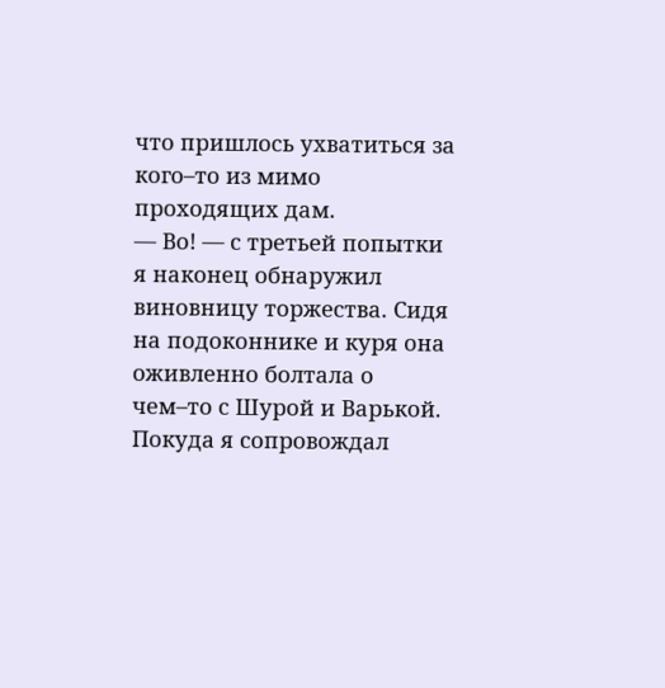что пришлось ухватиться за кого–то из мимо проходящих дам.
— Во! — с третьей попытки я наконец обнаружил виновницу торжества. Сидя на подоконнике и куря она оживленно болтала о чем–то с Шурой и Варькой.
Покуда я сопровождал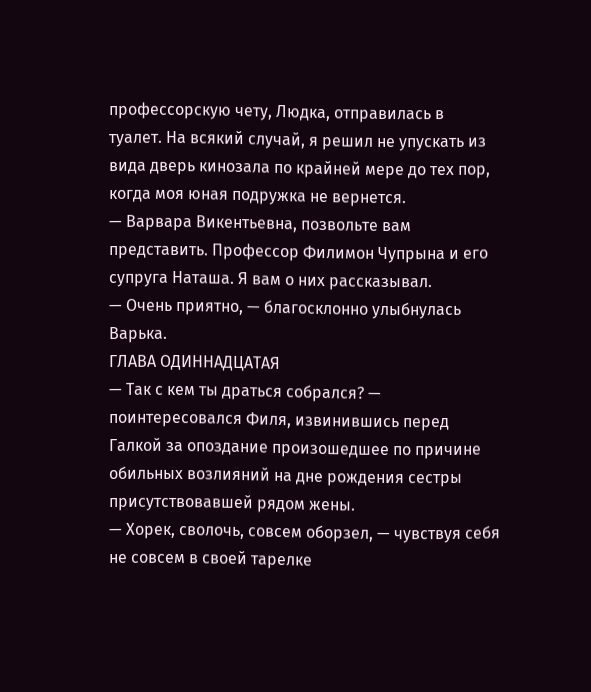профессорскую чету, Людка, отправилась в туалет. На всякий случай, я решил не упускать из вида дверь кинозала по крайней мере до тех пор, когда моя юная подружка не вернется.
— Варвара Викентьевна, позвольте вам представить. Профессор Филимон Чупрына и его супруга Наташа. Я вам о них рассказывал.
— Очень приятно, — благосклонно улыбнулась Варька.
ГЛАВА ОДИННАДЦАТАЯ
— Так с кем ты драться собрался? — поинтересовался Филя, извинившись перед Галкой за опоздание произошедшее по причине обильных возлияний на дне рождения сестры присутствовавшей рядом жены.
— Хорек, сволочь, совсем оборзел, — чувствуя себя не совсем в своей тарелке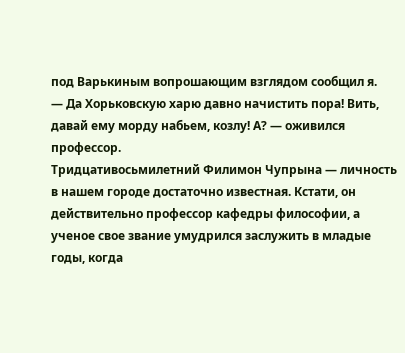под Варькиным вопрошающим взглядом сообщил я.
— Да Хорьковскую харю давно начистить пора! Вить, давай ему морду набьем, козлу! А? — оживился профессор.
Тридцативосьмилетний Филимон Чупрына — личность в нашем городе достаточно известная. Кстати, он действительно профессор кафедры философии, а ученое свое звание умудрился заслужить в младые годы, когда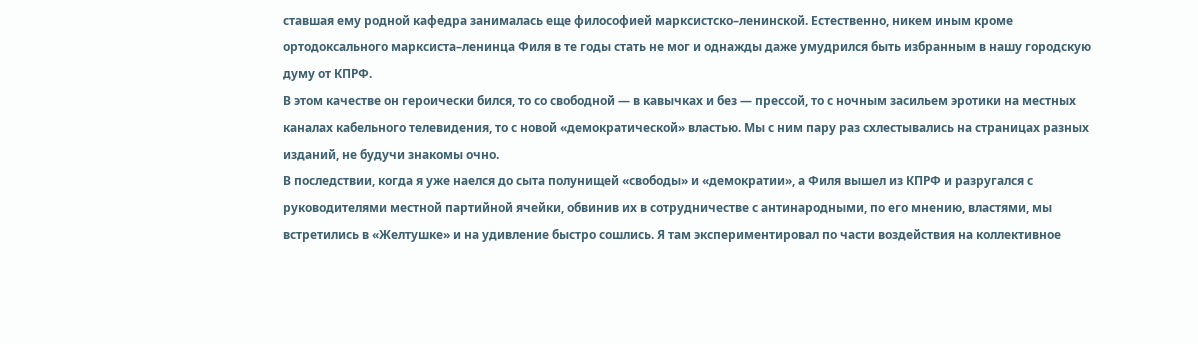ставшая ему родной кафедра занималась еще философией марксистско–ленинской. Естественно, никем иным кроме ортодоксального марксиста–ленинца Филя в те годы стать не мог и однажды даже умудрился быть избранным в нашу городскую думу от КПРФ.
В этом качестве он героически бился, то со свободной — в кавычках и без — прессой, то с ночным засильем эротики на местных каналах кабельного телевидения, то с новой «демократической» властью. Мы с ним пару раз схлестывались на страницах разных изданий, не будучи знакомы очно.
В последствии, когда я уже наелся до сыта полунищей «свободы» и «демократии», а Филя вышел из КПРФ и разругался с руководителями местной партийной ячейки, обвинив их в сотрудничестве с антинародными, по его мнению, властями, мы встретились в «Желтушке» и на удивление быстро сошлись. Я там экспериментировал по части воздействия на коллективное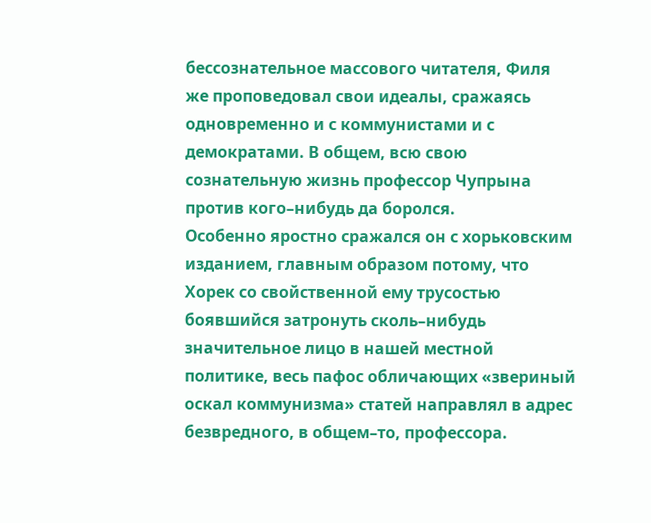бессознательное массового читателя, Филя же проповедовал свои идеалы, сражаясь одновременно и с коммунистами и с демократами. В общем, всю свою сознательную жизнь профессор Чупрына против кого–нибудь да боролся.
Особенно яростно сражался он с хорьковским изданием, главным образом потому, что Хорек со свойственной ему трусостью боявшийся затронуть сколь–нибудь значительное лицо в нашей местной политике, весь пафос обличающих «звериный оскал коммунизма» статей направлял в адрес безвредного, в общем–то, профессора.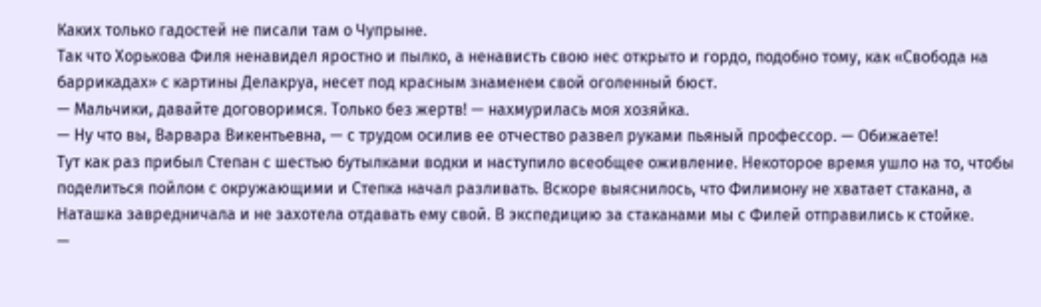Каких только гадостей не писали там о Чупрыне.
Так что Хорькова Филя ненавидел яростно и пылко, а ненависть свою нес открыто и гордо, подобно тому, как «Свобода на баррикадах» с картины Делакруа, несет под красным знаменем свой оголенный бюст.
— Мальчики, давайте договоримся. Только без жертв! — нахмурилась моя хозяйка.
— Ну что вы, Варвара Викентьевна, — с трудом осилив ее отчество развел руками пьяный профессор. — Обижаете!
Тут как раз прибыл Степан с шестью бутылками водки и наступило всеобщее оживление. Некоторое время ушло на то, чтобы поделиться пойлом с окружающими и Степка начал разливать. Вскоре выяснилось, что Филимону не хватает стакана, а Наташка завредничала и не захотела отдавать ему свой. В экспедицию за стаканами мы с Филей отправились к стойке.
—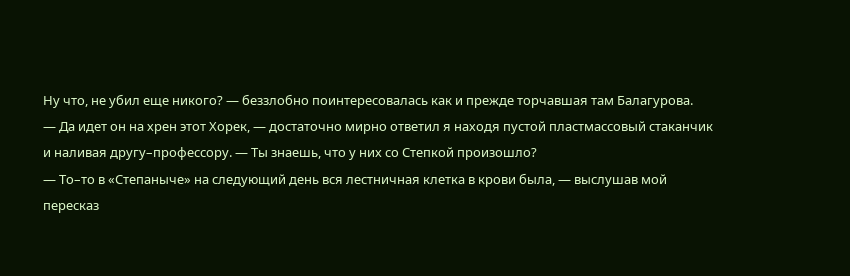Ну что, не убил еще никого? — беззлобно поинтересовалась как и прежде торчавшая там Балагурова.
— Да идет он на хрен этот Хорек, — достаточно мирно ответил я находя пустой пластмассовый стаканчик и наливая другу–профессору. — Ты знаешь, что у них со Степкой произошло?
— То–то в «Степаныче» на следующий день вся лестничная клетка в крови была, — выслушав мой пересказ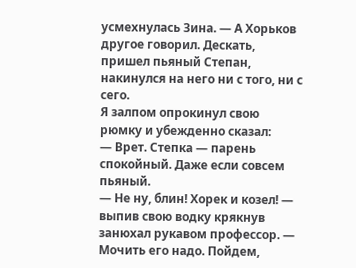усмехнулась Зина. — А Хорьков другое говорил. Дескать, пришел пьяный Степан, накинулся на него ни с того, ни с сего.
Я залпом опрокинул свою рюмку и убежденно сказал:
— Врет. Степка — парень спокойный. Даже если совсем пьяный.
— Не ну, блин! Хорек и козел! — выпив свою водку крякнув занюхал рукавом профессор. — Мочить его надо. Пойдем,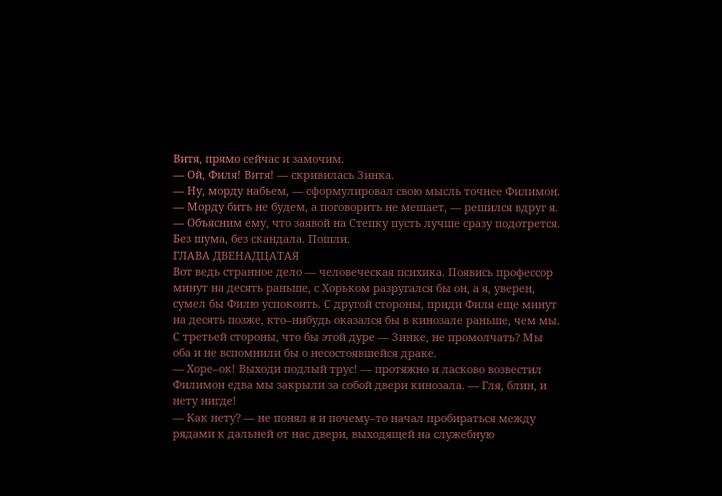Витя, прямо сейчас и замочим.
— Ой, Филя! Витя! — скривилась Зинка.
— Ну, морду набьем, — сформулировал свою мысль точнее Филимон.
— Морду бить не будем, а поговорить не мешает, — решился вдруг я. — Объясним ему, что заявой на Степку пусть лучше сразу подотрется. Без шума, без скандала. Пошли.
ГЛАВА ДВЕНАДЦАТАЯ
Вот ведь странное дело — человеческая психика. Появись профессор минут на десять раньше, с Хорьком разругался бы он, а я, уверен, сумел бы Филю успокоить. С другой стороны, приди Филя еще минут на десять позже, кто–нибудь оказался бы в кинозале раньше, чем мы. С третьей стороны, что бы этой дуре — Зинке, не промолчать? Мы оба и не вспомнили бы о несостоявшейся драке.
— Хоре–ок! Выходи подлый трус! — протяжно и ласково возвестил Филимон едва мы закрыли за собой двери кинозала. — Гля, блин, и нету нигде!
— Как нету? — не понял я и почему–то начал пробираться между рядами к дальней от нас двери, выходящей на служебную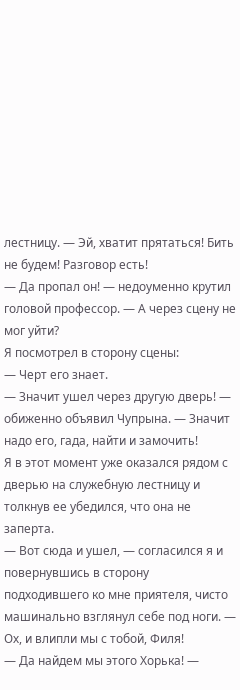лестницу. — Эй, хватит прятаться! Бить не будем! Разговор есть!
— Да пропал он! — недоуменно крутил головой профессор. — А через сцену не мог уйти?
Я посмотрел в сторону сцены:
— Черт его знает.
— Значит ушел через другую дверь! — обиженно объявил Чупрына. — Значит надо его, гада, найти и замочить!
Я в этот момент уже оказался рядом с дверью на служебную лестницу и толкнув ее убедился, что она не заперта.
— Вот сюда и ушел, — согласился я и повернувшись в сторону подходившего ко мне приятеля, чисто машинально взглянул себе под ноги. — Ох, и влипли мы с тобой, Филя!
— Да найдем мы этого Хорька! —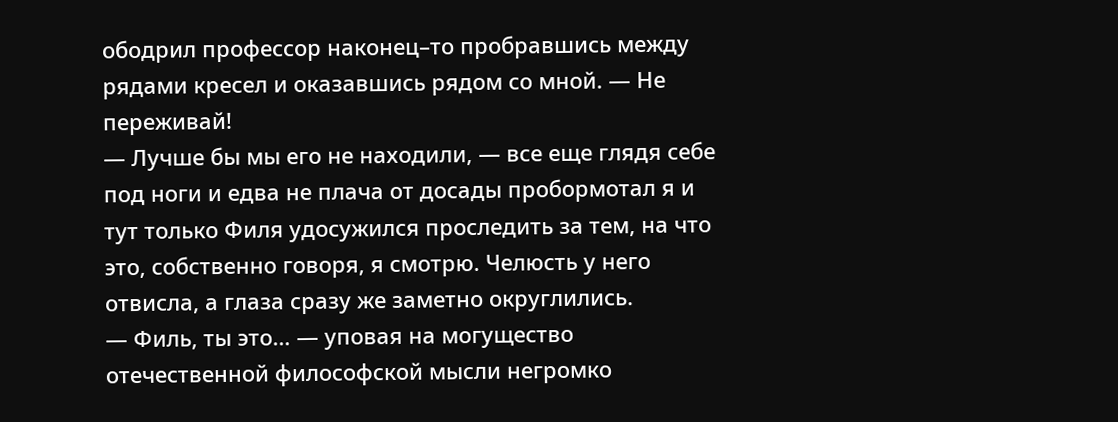ободрил профессор наконец–то пробравшись между рядами кресел и оказавшись рядом со мной. — Не переживай!
— Лучше бы мы его не находили, — все еще глядя себе под ноги и едва не плача от досады пробормотал я и тут только Филя удосужился проследить за тем, на что это, собственно говоря, я смотрю. Челюсть у него отвисла, а глаза сразу же заметно округлились.
— Филь, ты это… — уповая на могущество отечественной философской мысли негромко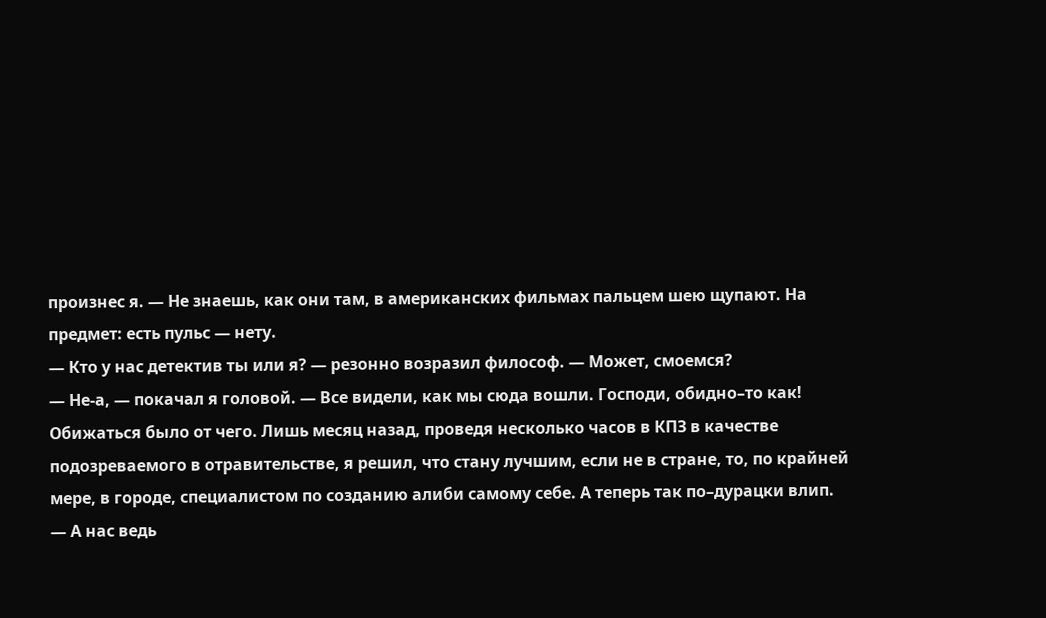произнес я. — Не знаешь, как они там, в американских фильмах пальцем шею щупают. На предмет: есть пульс — нету.
— Кто у нас детектив ты или я? — резонно возразил философ. — Может, смоемся?
— Не-а, — покачал я головой. — Все видели, как мы сюда вошли. Господи, обидно–то как!
Обижаться было от чего. Лишь месяц назад, проведя несколько часов в КПЗ в качестве подозреваемого в отравительстве, я решил, что стану лучшим, если не в стране, то, по крайней мере, в городе, специалистом по созданию алиби самому себе. А теперь так по–дурацки влип.
— А нас ведь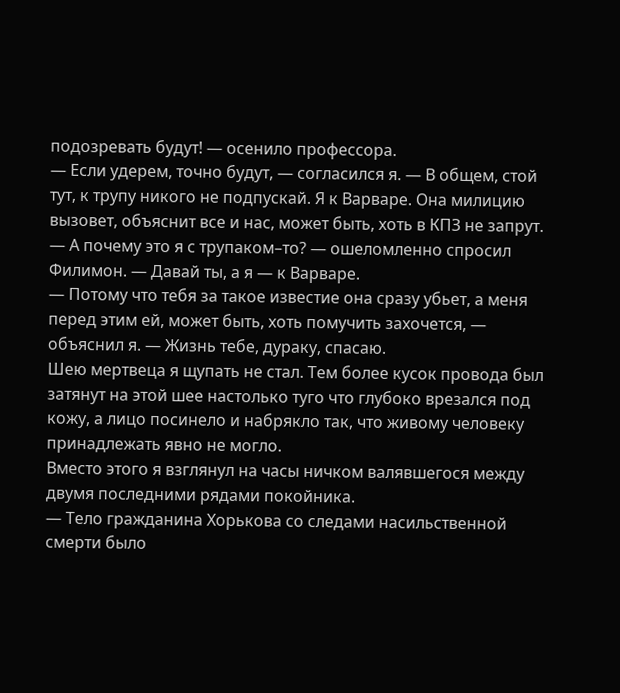подозревать будут! — осенило профессора.
— Если удерем, точно будут, — согласился я. — В общем, стой тут, к трупу никого не подпускай. Я к Варваре. Она милицию вызовет, объяснит все и нас, может быть, хоть в КПЗ не запрут.
— А почему это я с трупаком–то? — ошеломленно спросил Филимон. — Давай ты, а я — к Варваре.
— Потому что тебя за такое известие она сразу убьет, а меня перед этим ей, может быть, хоть помучить захочется, — объяснил я. — Жизнь тебе, дураку, спасаю.
Шею мертвеца я щупать не стал. Тем более кусок провода был затянут на этой шее настолько туго что глубоко врезался под кожу, а лицо посинело и набрякло так, что живому человеку принадлежать явно не могло.
Вместо этого я взглянул на часы ничком валявшегося между двумя последними рядами покойника.
— Тело гражданина Хорькова со следами насильственной смерти было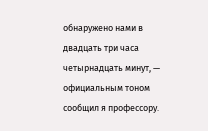обнаружено нами в двадцать три часа четырнадцать минут, — официальным тоном сообщил я профессору.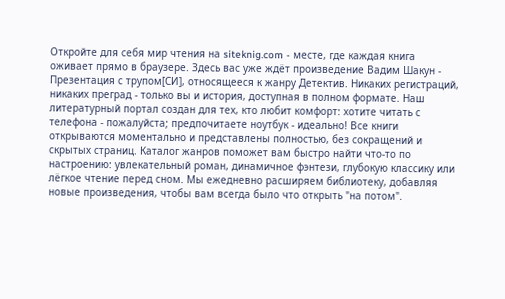Откройте для себя мир чтения на siteknig.com - месте, где каждая книга оживает прямо в браузере. Здесь вас уже ждёт произведение Вадим Шакун - Презентация с трупом[СИ], относящееся к жанру Детектив. Никаких регистраций, никаких преград - только вы и история, доступная в полном формате. Наш литературный портал создан для тех, кто любит комфорт: хотите читать с телефона - пожалуйста; предпочитаете ноутбук - идеально! Все книги открываются моментально и представлены полностью, без сокращений и скрытых страниц. Каталог жанров поможет вам быстро найти что-то по настроению: увлекательный роман, динамичное фэнтези, глубокую классику или лёгкое чтение перед сном. Мы ежедневно расширяем библиотеку, добавляя новые произведения, чтобы вам всегда было что открыть "на потом".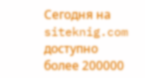Сегодня на siteknig.com доступно более 200000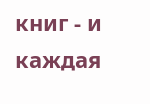книг - и каждая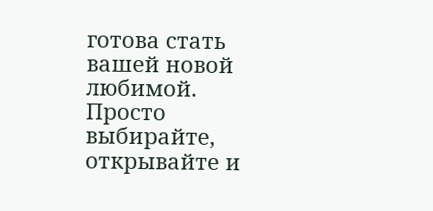готова стать вашей новой любимой. Просто выбирайте, открывайте и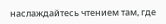наслаждайтесь чтением там, где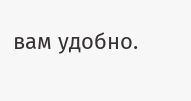вам удобно.